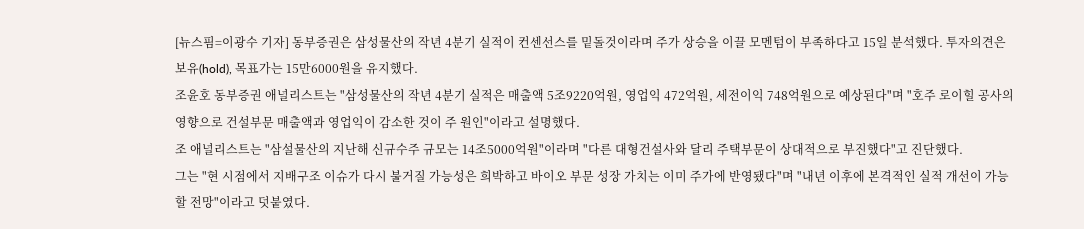[뉴스핌=이광수 기자] 동부증권은 삼성물산의 작년 4분기 실적이 컨센선스를 밑돌것이라며 주가 상승을 이끌 모멘텀이 부족하다고 15일 분석했다. 투자의견은 보유(hold), 목표가는 15만6000원을 유지했다.
조윤호 동부증권 애널리스트는 "삼성물산의 작년 4분기 실적은 매출액 5조9220억원, 영업익 472억원, 세전이익 748억원으로 예상된다"며 "호주 로이힐 공사의 영향으로 건설부문 매출액과 영업익이 감소한 것이 주 원인"이라고 설명했다.
조 애널리스트는 "삼설물산의 지난해 신규수주 규모는 14조5000억원"이라며 "다른 대형건설사와 달리 주택부문이 상대적으로 부진했다"고 진단했다.
그는 "현 시점에서 지배구조 이슈가 다시 불거질 가능성은 희박하고 바이오 부문 성장 가치는 이미 주가에 반영됐다"며 "내년 이후에 본격적인 실적 개선이 가능할 전망"이라고 덧붙였다.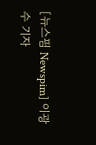[뉴스핌 Newspim] 이광수 기자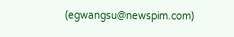(egwangsu@newspim.com)